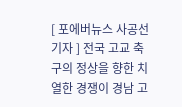[ 포에버뉴스 사공선 기자 ] 전국 고교 축구의 정상을 향한 치열한 경쟁이 경남 고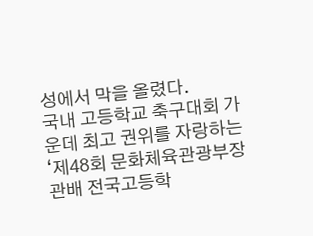성에서 막을 올렸다.
국내 고등학교 축구대회 가운데 최고 권위를 자랑하는 ‘제48회 문화체육관광부장관배 전국고등학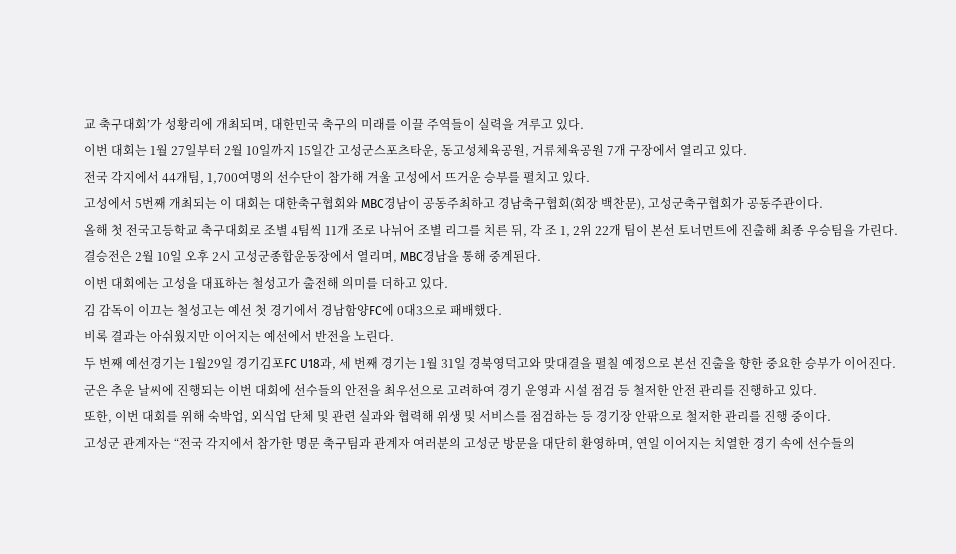교 축구대회’가 성황리에 개최되며, 대한민국 축구의 미래를 이끌 주역들이 실력을 겨루고 있다.
이번 대회는 1월 27일부터 2월 10일까지 15일간 고성군스포츠타운, 동고성체육공원, 거류체육공원 7개 구장에서 열리고 있다.
전국 각지에서 44개팀, 1,700여명의 선수단이 참가해 겨울 고성에서 뜨거운 승부를 펼치고 있다.
고성에서 5번째 개최되는 이 대회는 대한축구협회와 MBC경남이 공동주최하고 경남축구협회(회장 백찬문), 고성군축구협회가 공동주관이다.
올해 첫 전국고등학교 축구대회로 조별 4팀씩 11개 조로 나뉘어 조별 리그를 치른 뒤, 각 조 1, 2위 22개 팀이 본선 토너먼트에 진출해 최종 우승팀을 가린다.
결승전은 2월 10일 오후 2시 고성군종합운동장에서 열리며, MBC경남을 통해 중계된다.
이번 대회에는 고성을 대표하는 철성고가 출전해 의미를 더하고 있다.
김 감독이 이끄는 철성고는 예선 첫 경기에서 경남함양FC에 0대3으로 패배했다.
비록 결과는 아쉬웠지만 이어지는 예선에서 반전을 노린다.
두 번째 예선경기는 1월29일 경기김포FC U18과, 세 번째 경기는 1월 31일 경북영덕고와 맞대결을 펼칠 예정으로 본선 진출을 향한 중요한 승부가 이어진다.
군은 추운 날씨에 진행되는 이번 대회에 선수들의 안전을 최우선으로 고려하여 경기 운영과 시설 점검 등 철저한 안전 관리를 진행하고 있다.
또한, 이번 대회를 위해 숙박업, 외식업 단체 및 관련 실과와 협력해 위생 및 서비스를 점검하는 등 경기장 안팎으로 철저한 관리를 진행 중이다.
고성군 관계자는 “전국 각지에서 참가한 명문 축구팀과 관계자 여러분의 고성군 방문을 대단히 환영하며, 연일 이어지는 치열한 경기 속에 선수들의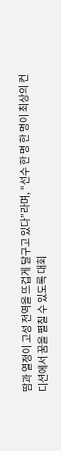땀과 열정이 고성 전역을 뜨겁게 달구고 있다”라며, “선수 한 명 한 명이 최상의 컨디션에서 꿈을 펼칠 수 있도록 대회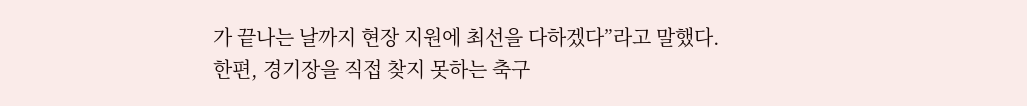가 끝나는 날까지 현장 지원에 최선을 다하겠다”라고 말했다.
한편, 경기장을 직접 찾지 못하는 축구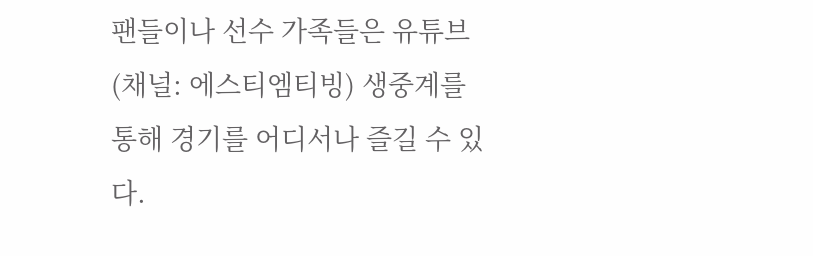팬들이나 선수 가족들은 유튜브(채널: 에스티엠티빙) 생중계를 통해 경기를 어디서나 즐길 수 있다.